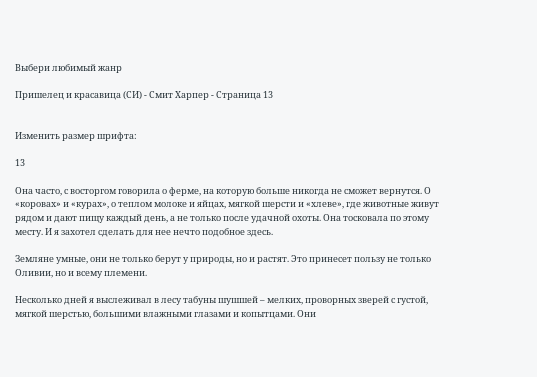Выбери любимый жанр

Пришелец и красавица (СИ) - Смит Харпер - Страница 13


Изменить размер шрифта:

13

Она часто, с восторгом говорила о ферме, на которую больше никогда не сможет вернутся. О «коровах» и «курах», о теплом молоке и яйцах, мягкой шерсти и «хлеве», где животные живут рядом и дают пищу каждый день, а не только после удачной охоты. Она тосковала по этому месту. И я захотел сделать для нее нечто подобное здесь.

Земляне умные, они не только берут у природы, но и растят. Это принесет пользу не только Оливии, но и всему племени.

Несколько дней я выслеживал в лесу табуны шушшей – мелких, проворных зверей с густой, мягкой шерстью, большими влажными глазами и копытцами. Они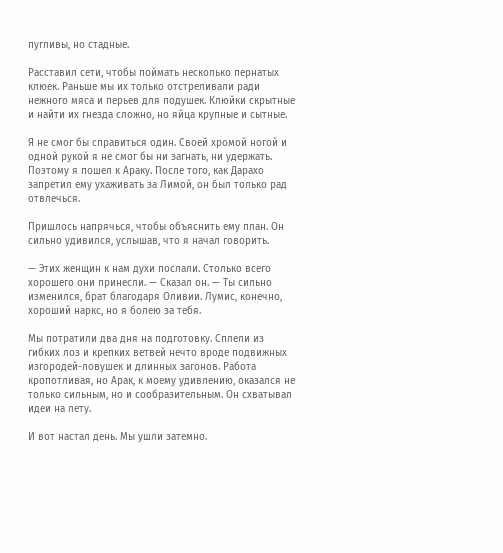пугливы, но стадные.

Расставил сети, чтобы поймать несколько пернатых клюек. Раньше мы их только отстреливали ради нежного мяса и перьев для подушек. Клюйки скрытные и найти их гнезда сложно, но яйца крупные и сытные.

Я не смог бы справиться один. Своей хромой ногой и одной рукой я не смог бы ни загнать, ни удержать. Поэтому я пошел к Араку. После того, как Дарахо запретил ему ухаживать за Лимой, он был только рад отвлечься.

Пришлось напрячься, чтобы объяснить ему план. Он сильно удивился, услышав, что я начал говорить.

— Этих женщин к нам духи послали. Столько всего хорошего они принесли. — Сказал он. — Ты сильно изменился, брат благодаря Оливии. Лумис, конечно, хороший наркс, но я болею за тебя.

Мы потратили два дня на подготовку. Сплели из гибких лоз и крепких ветвей нечто вроде подвижных изгородей-ловушек и длинных загонов. Работа кропотливая, но Арак, к моему удивлению, оказался не только сильным, но и сообразительным. Он схватывал идеи на лету.

И вот настал день. Мы ушли затемно.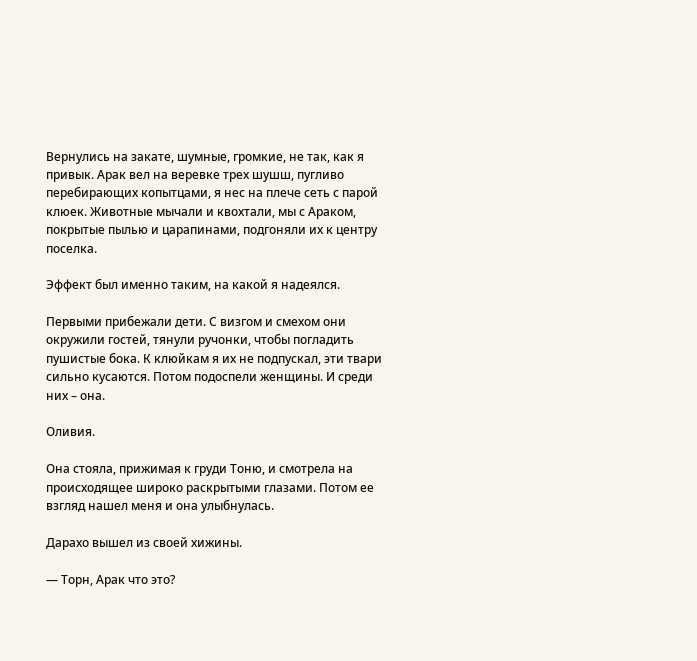Вернулись на закате, шумные, громкие, не так, как я привык. Арак вел на веревке трех шушш, пугливо перебирающих копытцами, я нес на плече сеть с парой клюек. Животные мычали и квохтали, мы с Араком, покрытые пылью и царапинами, подгоняли их к центру поселка.

Эффект был именно таким, на какой я надеялся.

Первыми прибежали дети. С визгом и смехом они окружили гостей, тянули ручонки, чтобы погладить пушистые бока. К клюйкам я их не подпускал, эти твари сильно кусаются. Потом подоспели женщины. И среди них – она.

Оливия.

Она стояла, прижимая к груди Тоню, и смотрела на происходящее широко раскрытыми глазами. Потом ее взгляд нашел меня и она улыбнулась.

Дарахо вышел из своей хижины.

— Торн, Арак что это?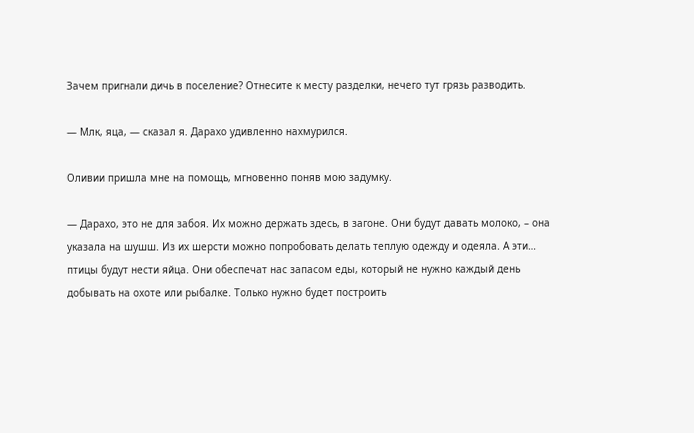Зачем пригнали дичь в поселение? Отнесите к месту разделки, нечего тут грязь разводить.

— Млк, яца, — сказал я. Дарахо удивленно нахмурился.

Оливии пришла мне на помощь, мгновенно поняв мою задумку.

— Дарахо, это не для забоя. Их можно держать здесь, в загоне. Они будут давать молоко, – она указала на шушш. Из их шерсти можно попробовать делать теплую одежду и одеяла. А эти… птицы будут нести яйца. Они обеспечат нас запасом еды, который не нужно каждый день добывать на охоте или рыбалке. Только нужно будет построить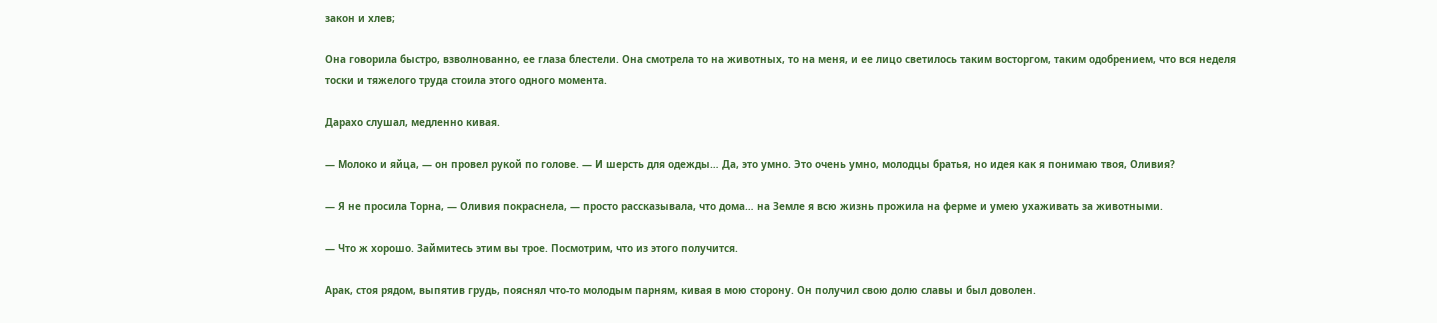закон и хлев;

Она говорила быстро, взволнованно, ее глаза блестели. Она смотрела то на животных, то на меня, и ее лицо светилось таким восторгом, таким одобрением, что вся неделя тоски и тяжелого труда стоила этого одного момента.

Дарахо слушал, медленно кивая.

— Молоко и яйца, — он провел рукой по голове. — И шерсть для одежды… Да, это умно. Это очень умно, молодцы братья, но идея как я понимаю твоя, Оливия?

— Я не просила Торна, — Оливия покраснела, — просто рассказывала, что дома… на Земле я всю жизнь прожила на ферме и умею ухаживать за животными.

— Что ж хорошо. Займитесь этим вы трое. Посмотрим, что из этого получится.

Арак, стоя рядом, выпятив грудь, пояснял что-то молодым парням, кивая в мою сторону. Он получил свою долю славы и был доволен.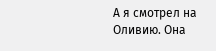А я смотрел на Оливию. Она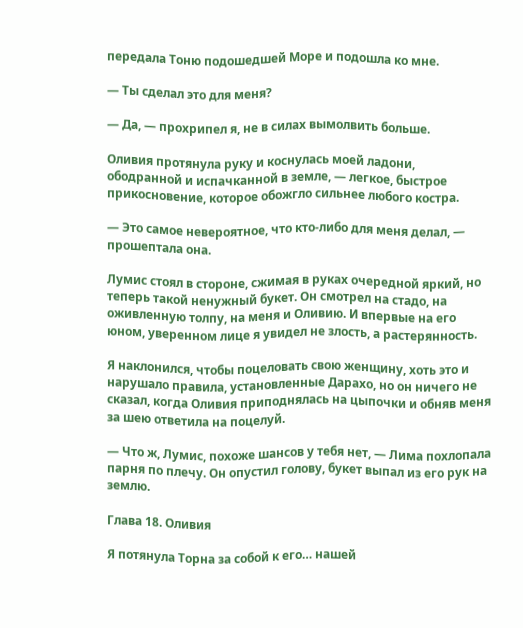передала Тоню подошедшей Море и подошла ко мне.

— Ты сделал это для меня?

— Да, — прохрипел я, не в силах вымолвить больше.

Оливия протянула руку и коснулась моей ладони, ободранной и испачканной в земле, — легкое, быстрое прикосновение, которое обожгло сильнее любого костра.

— Это самое невероятное, что кто-либо для меня делал, — прошептала она.

Лумис стоял в стороне, сжимая в руках очередной яркий, но теперь такой ненужный букет. Он смотрел на стадо, на оживленную толпу, на меня и Оливию. И впервые на его юном, уверенном лице я увидел не злость, а растерянность.

Я наклонился, чтобы поцеловать свою женщину, хоть это и нарушало правила, установленные Дарахо, но он ничего не сказал, когда Оливия приподнялась на цыпочки и обняв меня за шею ответила на поцелуй.

— Что ж, Лумис, похоже шансов у тебя нет, — Лима похлопала парня по плечу. Он опустил голову, букет выпал из его рук на землю.

Глава 18. Оливия

Я потянула Торна за собой к его… нашей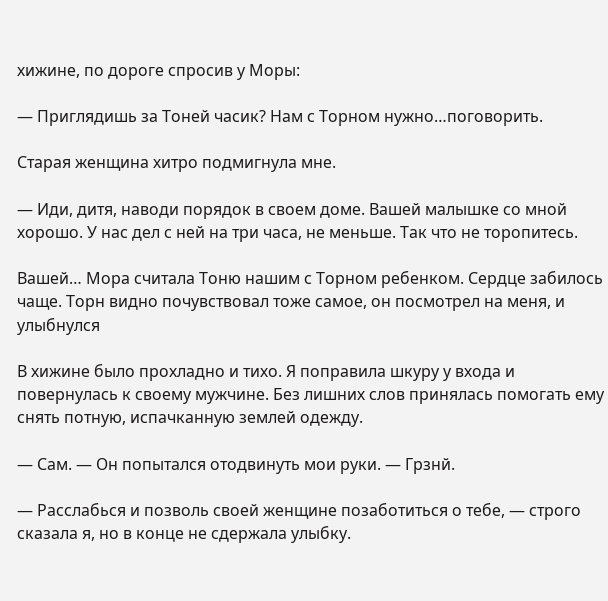хижине, по дороге спросив у Моры:

— Приглядишь за Тоней часик? Нам с Торном нужно…поговорить.

Старая женщина хитро подмигнула мне.

— Иди, дитя, наводи порядок в своем доме. Вашей малышке со мной хорошо. У нас дел с ней на три часа, не меньше. Так что не торопитесь.

Вашей… Мора считала Тоню нашим с Торном ребенком. Сердце забилось чаще. Торн видно почувствовал тоже самое, он посмотрел на меня, и улыбнулся

В хижине было прохладно и тихо. Я поправила шкуру у входа и повернулась к своему мужчине. Без лишних слов принялась помогать ему снять потную, испачканную землей одежду.

— Сам. — Он попытался отодвинуть мои руки. — Грзнй.

— Расслабься и позволь своей женщине позаботиться о тебе, — строго сказала я, но в конце не сдержала улыбку.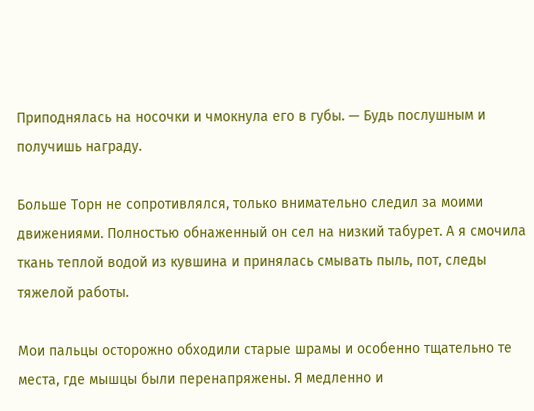Приподнялась на носочки и чмокнула его в губы. — Будь послушным и получишь награду.

Больше Торн не сопротивлялся, только внимательно следил за моими движениями. Полностью обнаженный он сел на низкий табурет. А я смочила ткань теплой водой из кувшина и принялась смывать пыль, пот, следы тяжелой работы.

Мои пальцы осторожно обходили старые шрамы и особенно тщательно те места, где мышцы были перенапряжены. Я медленно и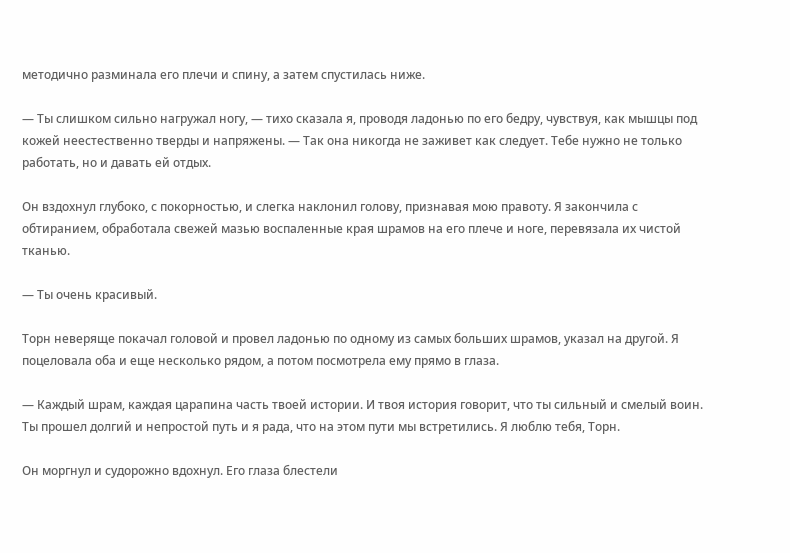методично разминала его плечи и спину, а затем спустилась ниже.

— Ты слишком сильно нагружал ногу, — тихо сказала я, проводя ладонью по его бедру, чувствуя, как мышцы под кожей неестественно тверды и напряжены. — Так она никогда не заживет как следует. Тебе нужно не только работать, но и давать ей отдых.

Он вздохнул глубоко, с покорностью, и слегка наклонил голову, признавая мою правоту. Я закончила с обтиранием, обработала свежей мазью воспаленные края шрамов на его плече и ноге, перевязала их чистой тканью.

— Ты очень красивый.

Торн неверяще покачал головой и провел ладонью по одному из самых больших шрамов, указал на другой. Я поцеловала оба и еще несколько рядом, а потом посмотрела ему прямо в глаза.

— Каждый шрам, каждая царапина часть твоей истории. И твоя история говорит, что ты сильный и смелый воин. Ты прошел долгий и непростой путь и я рада, что на этом пути мы встретились. Я люблю тебя, Торн.

Он моргнул и судорожно вдохнул. Его глаза блестели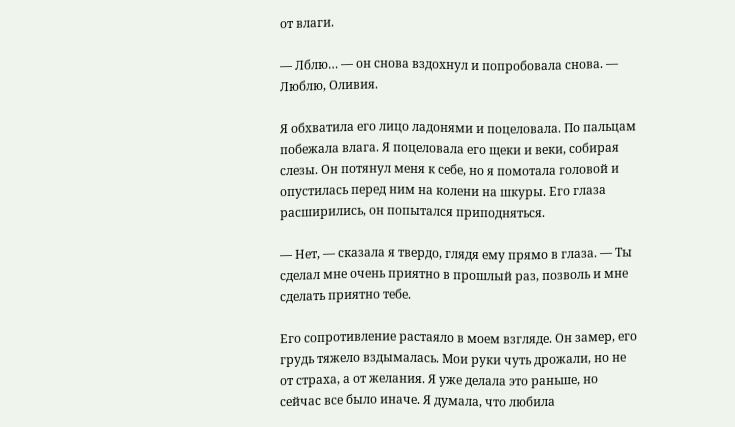от влаги.

— Лблю… — он снова вздохнул и попробовала снова. — Люблю, Оливия.

Я обхватила его лицо ладонями и поцеловала. По пальцам побежала влага. Я поцеловала его щеки и веки, собирая слезы. Он потянул меня к себе, но я помотала головой и опустилась перед ним на колени на шкуры. Его глаза расширились, он попытался приподняться.

— Нет, — сказала я твердо, глядя ему прямо в глаза. — Ты сделал мне очень приятно в прошлый раз, позволь и мне сделать приятно тебе.

Его сопротивление растаяло в моем взгляде. Он замер, его грудь тяжело вздымалась. Мои руки чуть дрожали, но не от страха, а от желания. Я уже делала это раньше, но сейчас все было иначе. Я думала, что любила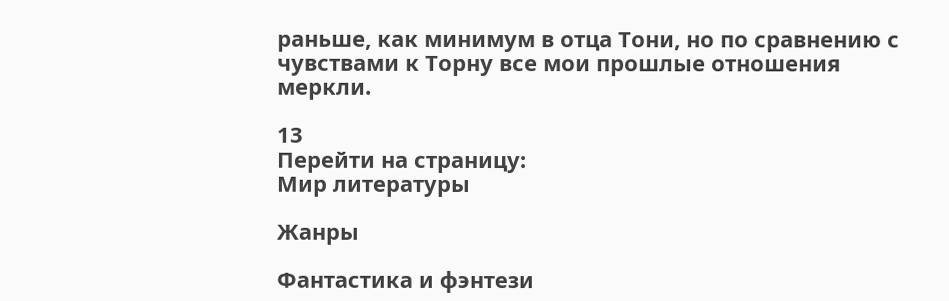раньше, как минимум в отца Тони, но по сравнению с чувствами к Торну все мои прошлые отношения меркли.

13
Перейти на страницу:
Мир литературы

Жанры

Фантастика и фэнтези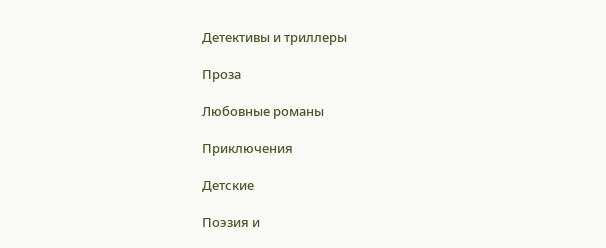Детективы и триллеры

Проза

Любовные романы

Приключения

Детские

Поэзия и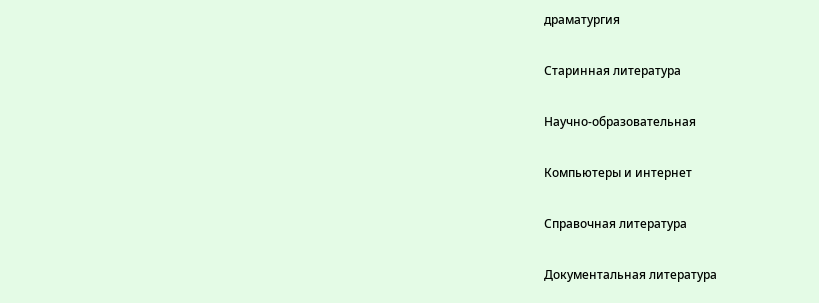драматургия

Старинная литература

Научно-образовательная

Компьютеры и интернет

Справочная литература

Документальная литература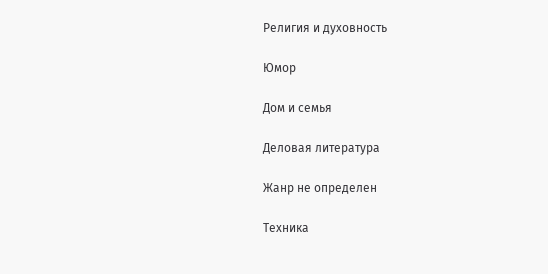Религия и духовность

Юмор

Дом и семья

Деловая литература

Жанр не определен

Техника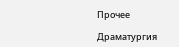Прочее

Драматургия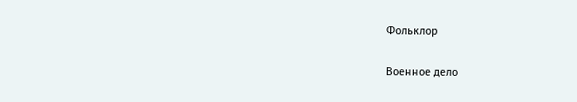Фольклор

Военное дело